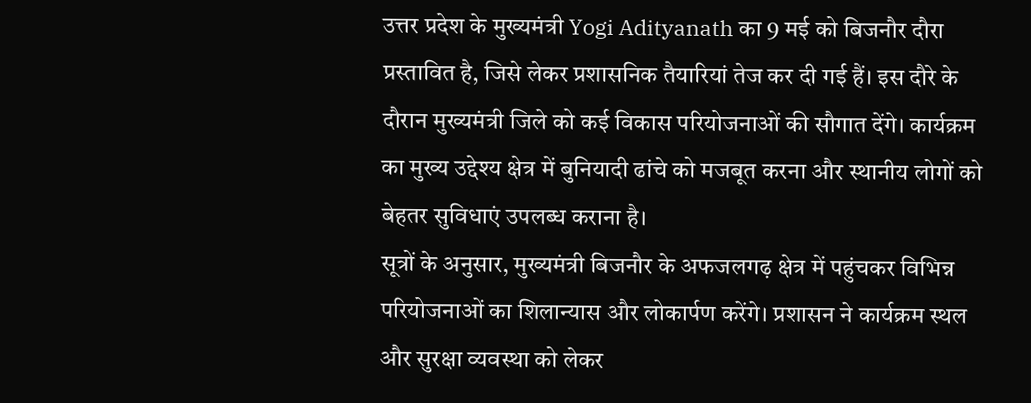उत्तर प्रदेश के मुख्यमंत्री Yogi Adityanath का 9 मई को बिजनौर दौरा प्रस्तावित है, जिसे लेकर प्रशासनिक तैयारियां तेज कर दी गई हैं। इस दौरे के दौरान मुख्यमंत्री जिले को कई विकास परियोजनाओं की सौगात देंगे। कार्यक्रम का मुख्य उद्देश्य क्षेत्र में बुनियादी ढांचे को मजबूत करना और स्थानीय लोगों को बेहतर सुविधाएं उपलब्ध कराना है।
सूत्रों के अनुसार, मुख्यमंत्री बिजनौर के अफजलगढ़ क्षेत्र में पहुंचकर विभिन्न परियोजनाओं का शिलान्यास और लोकार्पण करेंगे। प्रशासन ने कार्यक्रम स्थल और सुरक्षा व्यवस्था को लेकर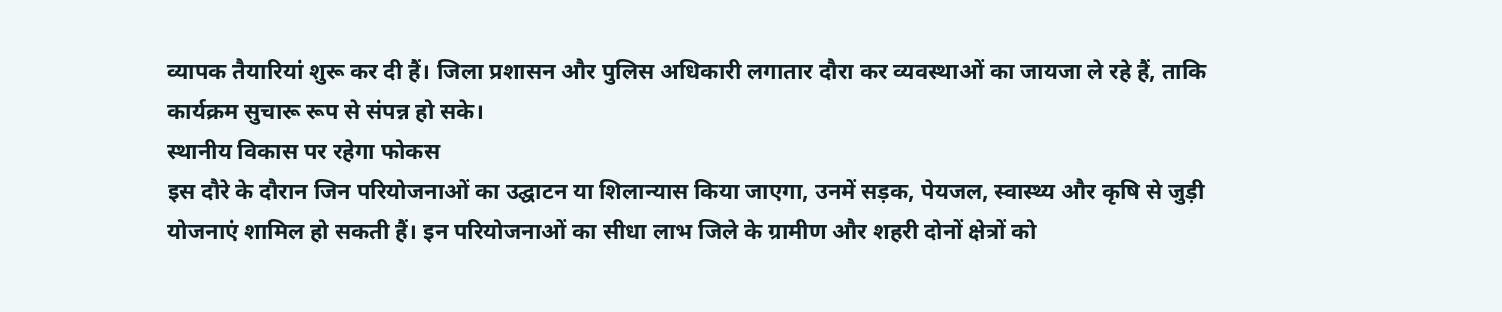व्यापक तैयारियां शुरू कर दी हैं। जिला प्रशासन और पुलिस अधिकारी लगातार दौरा कर व्यवस्थाओं का जायजा ले रहे हैं, ताकि कार्यक्रम सुचारू रूप से संपन्न हो सके।
स्थानीय विकास पर रहेगा फोकस
इस दौरे के दौरान जिन परियोजनाओं का उद्घाटन या शिलान्यास किया जाएगा, उनमें सड़क, पेयजल, स्वास्थ्य और कृषि से जुड़ी योजनाएं शामिल हो सकती हैं। इन परियोजनाओं का सीधा लाभ जिले के ग्रामीण और शहरी दोनों क्षेत्रों को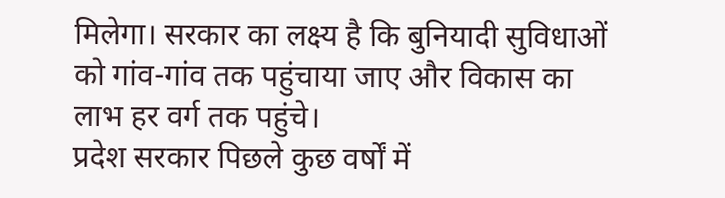मिलेगा। सरकार का लक्ष्य है कि बुनियादी सुविधाओं को गांव-गांव तक पहुंचाया जाए और विकास का लाभ हर वर्ग तक पहुंचे।
प्रदेश सरकार पिछले कुछ वर्षों में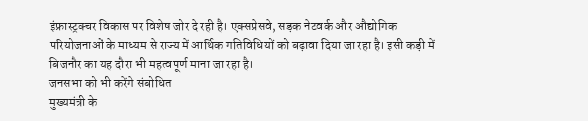इंफ्रास्ट्रक्चर विकास पर विशेष जोर दे रही है। एक्सप्रेसवे, सड़क नेटवर्क और औद्योगिक परियोजनाओं के माध्यम से राज्य में आर्थिक गतिविधियों को बढ़ावा दिया जा रहा है। इसी कड़ी में बिजनौर का यह दौरा भी महत्वपूर्ण माना जा रहा है।
जनसभा को भी करेंगे संबोधित
मुख्यमंत्री के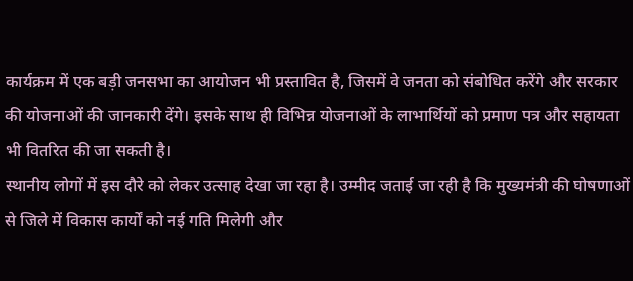कार्यक्रम में एक बड़ी जनसभा का आयोजन भी प्रस्तावित है, जिसमें वे जनता को संबोधित करेंगे और सरकार की योजनाओं की जानकारी देंगे। इसके साथ ही विभिन्न योजनाओं के लाभार्थियों को प्रमाण पत्र और सहायता भी वितरित की जा सकती है।
स्थानीय लोगों में इस दौरे को लेकर उत्साह देखा जा रहा है। उम्मीद जताई जा रही है कि मुख्यमंत्री की घोषणाओं से जिले में विकास कार्यों को नई गति मिलेगी और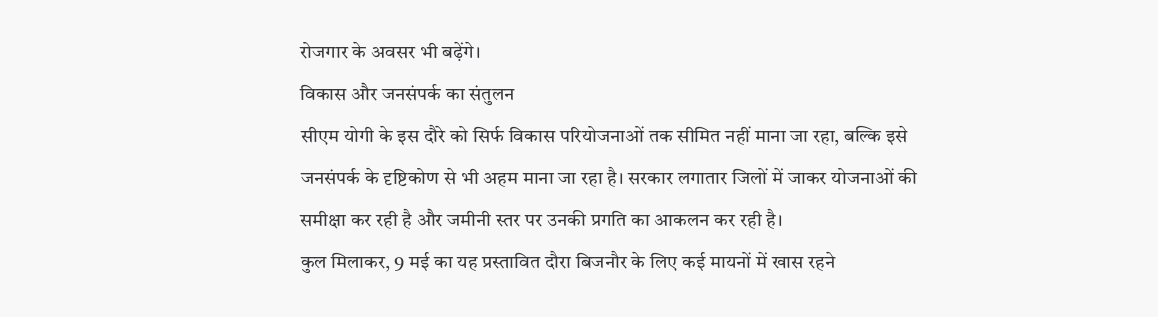रोजगार के अवसर भी बढ़ेंगे।
विकास और जनसंपर्क का संतुलन
सीएम योगी के इस दौरे को सिर्फ विकास परियोजनाओं तक सीमित नहीं माना जा रहा, बल्कि इसे जनसंपर्क के दृष्टिकोण से भी अहम माना जा रहा है। सरकार लगातार जिलों में जाकर योजनाओं की समीक्षा कर रही है और जमीनी स्तर पर उनकी प्रगति का आकलन कर रही है।
कुल मिलाकर, 9 मई का यह प्रस्तावित दौरा बिजनौर के लिए कई मायनों में खास रहने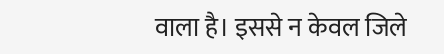वाला है। इससे न केवल जिले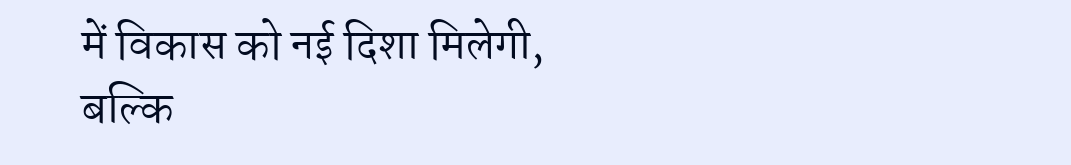में विकास को नई दिशा मिलेगी, बल्कि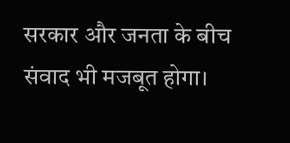सरकार और जनता के बीच संवाद भी मजबूत होगा।